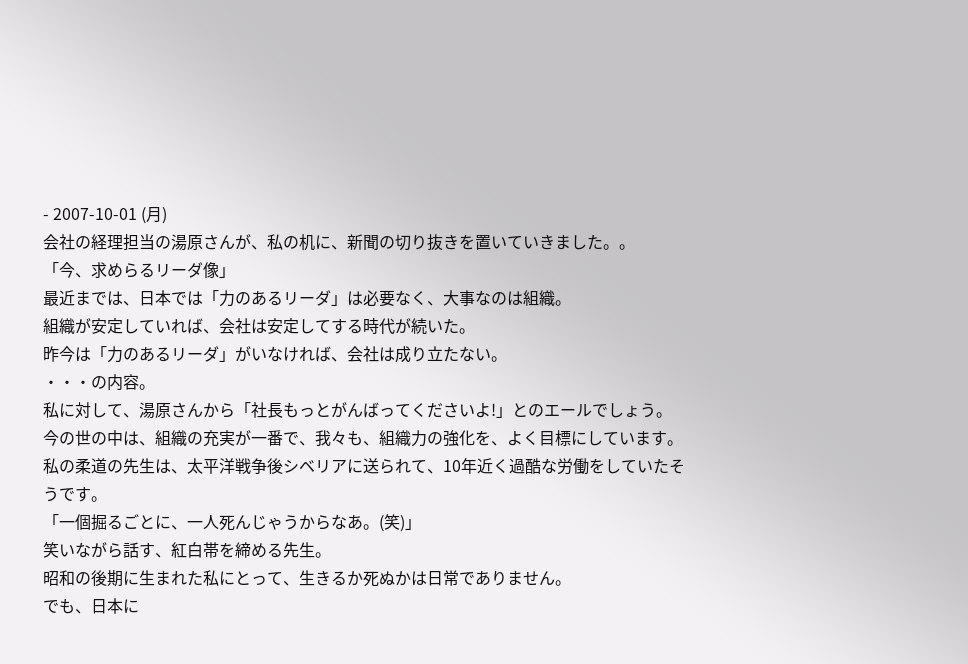- 2007-10-01 (月)
会社の経理担当の湯原さんが、私の机に、新聞の切り抜きを置いていきました。。
「今、求めらるリーダ像」
最近までは、日本では「力のあるリーダ」は必要なく、大事なのは組織。
組織が安定していれば、会社は安定してする時代が続いた。
昨今は「力のあるリーダ」がいなければ、会社は成り立たない。
・・・の内容。
私に対して、湯原さんから「社長もっとがんばってくださいよ!」とのエールでしょう。
今の世の中は、組織の充実が一番で、我々も、組織力の強化を、よく目標にしています。
私の柔道の先生は、太平洋戦争後シベリアに送られて、10年近く過酷な労働をしていたそうです。
「一個掘るごとに、一人死んじゃうからなあ。(笑)」
笑いながら話す、紅白帯を締める先生。
昭和の後期に生まれた私にとって、生きるか死ぬかは日常でありません。
でも、日本に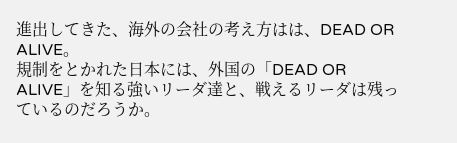進出してきた、海外の会社の考え方はは、DEAD OR ALIVE。
規制をとかれた日本には、外国の「DEAD OR ALIVE」を知る強いリーダ達と、戦えるリーダは残っているのだろうか。